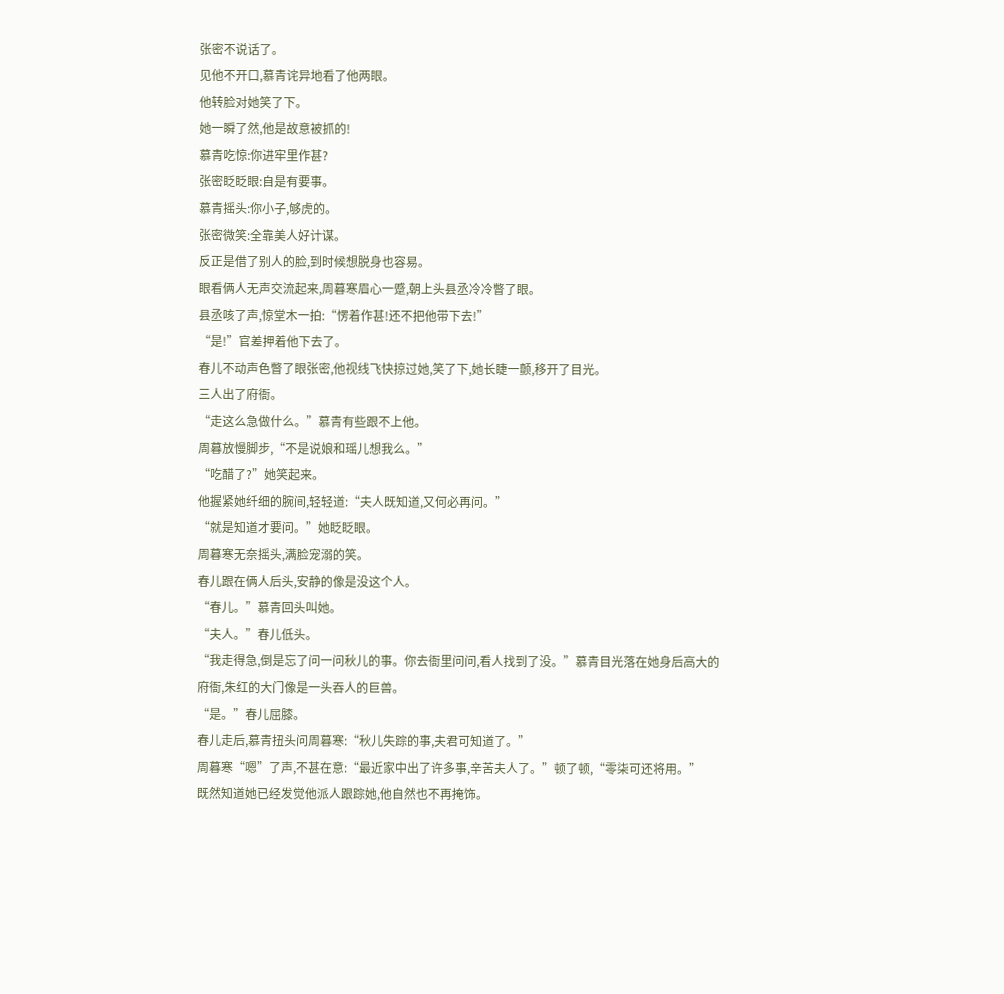张密不说话了。
见他不开口,慕青诧异地看了他两眼。
他转脸对她笑了下。
她一瞬了然,他是故意被抓的!
慕青吃惊:你进牢里作甚?
张密眨眨眼:自是有要事。
慕青摇头:你小子,够虎的。
张密微笑:全靠美人好计谋。
反正是借了别人的脸,到时候想脱身也容易。
眼看俩人无声交流起来,周暮寒眉心一蹙,朝上头县丞冷冷瞥了眼。
县丞咳了声,惊堂木一拍:“愣着作甚!还不把他带下去!”
“是!”官差押着他下去了。
春儿不动声色瞥了眼张密,他视线飞快掠过她,笑了下,她长睫一颤,移开了目光。
三人出了府衙。
“走这么急做什么。”慕青有些跟不上他。
周暮放慢脚步,“不是说娘和瑶儿想我么。”
“吃醋了?”她笑起来。
他握紧她纤细的腕间,轻轻道:“夫人既知道,又何必再问。”
“就是知道才要问。”她眨眨眼。
周暮寒无奈摇头,满脸宠溺的笑。
春儿跟在俩人后头,安静的像是没这个人。
“春儿。”慕青回头叫她。
“夫人。”春儿低头。
“我走得急,倒是忘了问一问秋儿的事。你去衙里问问,看人找到了没。”慕青目光落在她身后高大的府衙,朱红的大门像是一头吞人的巨兽。
“是。”春儿屈膝。
春儿走后,慕青扭头问周暮寒:“秋儿失踪的事,夫君可知道了。”
周暮寒“嗯”了声,不甚在意:“最近家中出了许多事,辛苦夫人了。”顿了顿,“零柒可还将用。”
既然知道她已经发觉他派人跟踪她,他自然也不再掩饰。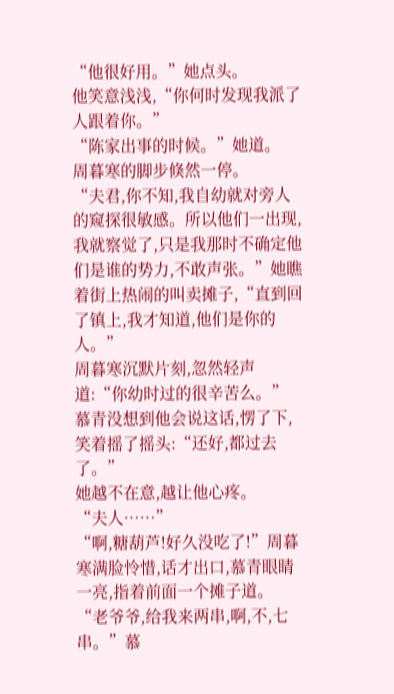“他很好用。”她点头。
他笑意浅浅,“你何时发现我派了人跟着你。”
“陈家出事的时候。”她道。
周暮寒的脚步倏然一停。
“夫君,你不知,我自幼就对旁人的窥探很敏感。所以他们一出现,我就察觉了,只是我那时不确定他们是谁的势力,不敢声张。”她瞧着街上热闹的叫卖摊子,“直到回了镇上,我才知道,他们是你的人。”
周暮寒沉默片刻,忽然轻声道:“你幼时过的很辛苦么。”
慕青没想到他会说这话,愣了下,笑着摇了摇头:“还好,都过去了。”
她越不在意,越让他心疼。
“夫人……”
“啊,糖葫芦!好久没吃了!”周暮寒满脸怜惜,话才出口,慕青眼睛一亮,指着前面一个摊子道。
“老爷爷,给我来两串,啊,不,七串。”慕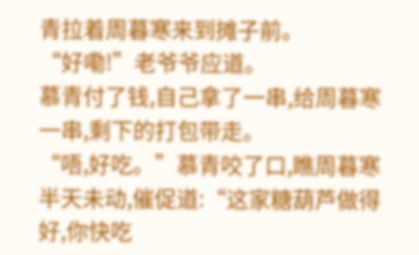青拉着周暮寒来到摊子前。
“好嘞!”老爷爷应道。
慕青付了钱,自己拿了一串,给周暮寒一串,剩下的打包带走。
“唔,好吃。”慕青咬了口,瞧周暮寒半天未动,催促道:“这家糖葫芦做得好,你快吃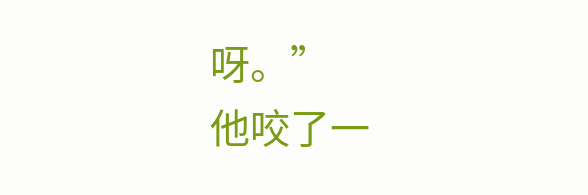呀。”
他咬了一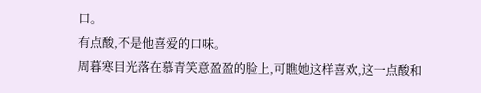口。
有点酸,不是他喜爱的口味。
周暮寒目光落在慕青笑意盈盈的脸上,可瞧她这样喜欢,这一点酸和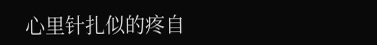心里针扎似的疼自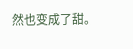然也变成了甜。